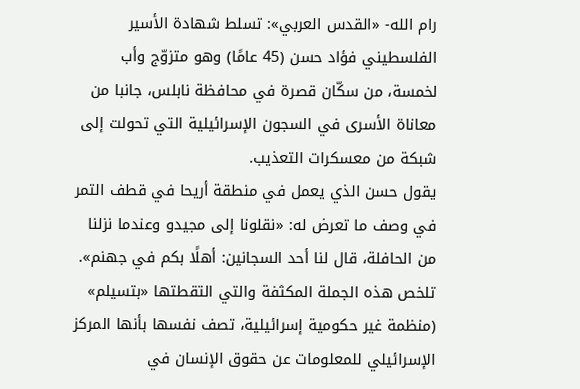رام الله- «القدس العربي»: تسلط شهادة الأسير الفلسطيني فؤاد حسن (45 عامًا) وهو متزوّج وأب لخمسة، من سكّان قصرة في محافظة نابلس، جانبا من معاناة الأسرى في السجون الإسرائيلية التي تحولت إلى شبكة من معسكرات التعذيب.
يقول حسن الذي يعمل في منطقة أريحا في قطف التمر في وصف ما تعرض له: «نقلونا إلى مجيدو وعندما نزلنا من الحافلة، قال لنا أحد السجانين: أهلًا بكم في جهنم».
تلخص هذه الجملة المكثفة والتي التقطتها «بتسيلم» (منظمة غير حكومية إسرائيلية، تصف نفسها بأنها المركز الإسرائيلي للمعلومات عن حقوق الإنسان في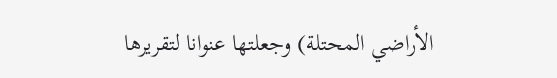الأراضي المحتلة) وجعلتها عنوانا لتقريرها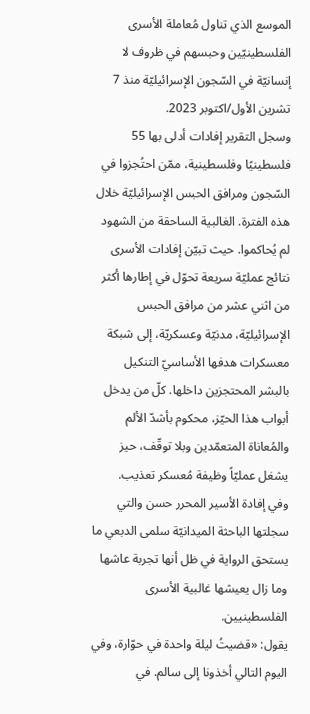الموسع الذي تناول مُعاملة الأسرى الفلسطينيّين وحبسهم في ظروف لا إنسانيّة في السّجون الإسرائيليّة منذ 7 تشرين الأول/اكتوبر 2023.
وسجل التقرير إفادات أدلى بها 55 فلسطينيًا وفلسطينية، ممّن احتُجزوا في السّجون ومرافق الحبس الإسرائيليّة خلال هذه الفترة. الغالبية الساحقة من الشهود لم يُحاكموا. حيث تبيّن إفادات الأسرى نتائج عمليّة سريعة تحوّل في إطارها أكثر من اثني عشر من مرافق الحبس الإسرائيليّة، مدنيّة وعسكريّة، إلى شبكة معسكرات هدفها الأساسيّ التنكيل بالبشر المحتجزين داخلها. كلّ من يدخل أبواب هذا الحيّز، محكوم بأشدّ الألم والمُعاناة المتعمّدين وبلا توقّف، حيز يشغل عمليّاً وظيفة مُعسكر تعذيب.
وفي إفادة الأسير المحرر حسن والتي سجلتها الباحثة الميدانيّة سلمى الدبعي ما يستحق الرواية في ظل أنها تجربة عاشها وما زال يعيشها غالبية الأسرى الفلسطينيين.
يقول: «قضيتُ ليلة واحدة في حوّارة، وفي اليوم التالي أخذونا إلى سالم. في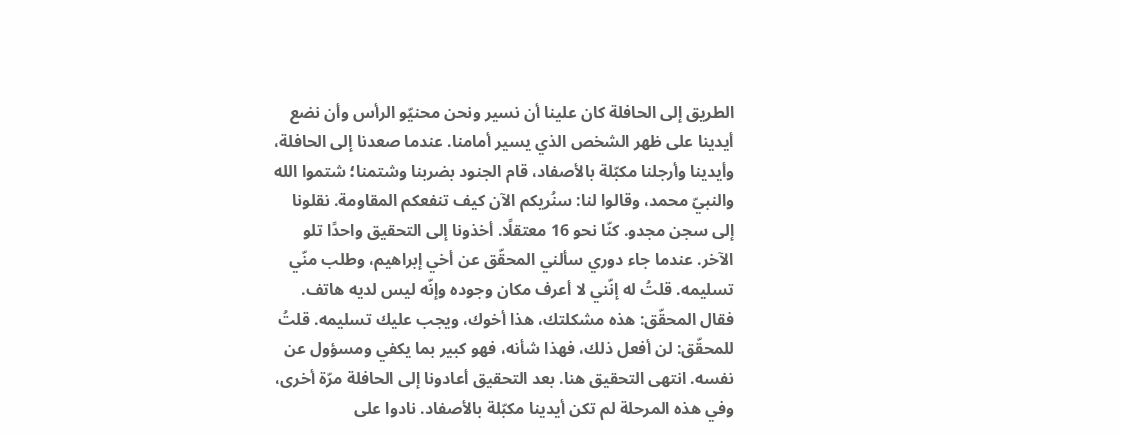الطريق إلى الحافلة كان علينا أن نسير ونحن محنيّو الرأس وأن نضع أيدينا على ظهر الشخص الذي يسير أمامنا. عندما صعدنا إلى الحافلة، وأيدينا وأرجلنا مكبّلة بالأصفاد، قام الجنود بضربنا وشتمنا؛ شتموا الله والنبيّ محمد، وقالوا لنا: سنُريكم الآن كيف تنفعكم المقاومة. نقلونا إلى سجن مجدو. كنّا نحو 16 معتقلًا. أخذونا إلى التحقيق واحدًا تلو الآخر. عندما جاء دوري سألني المحقّق عن أخي إبراهيم، وطلب منّي تسليمه. قلتُ له إنّني لا أعرف مكان وجوده وإنّه ليس لديه هاتف. فقال المحقّق: هذه مشكلتك، هذا أخوك، ويجب عليك تسليمه. قلتُ للمحقّق: لن أفعل ذلك، فهذا شأنه، فهو كبير بما يكفي ومسؤول عن نفسه. انتهى التحقيق هنا. بعد التحقيق أعادونا إلى الحافلة مرّة أخرى، وفي هذه المرحلة لم تكن أيدينا مكبّلة بالأصفاد. نادوا على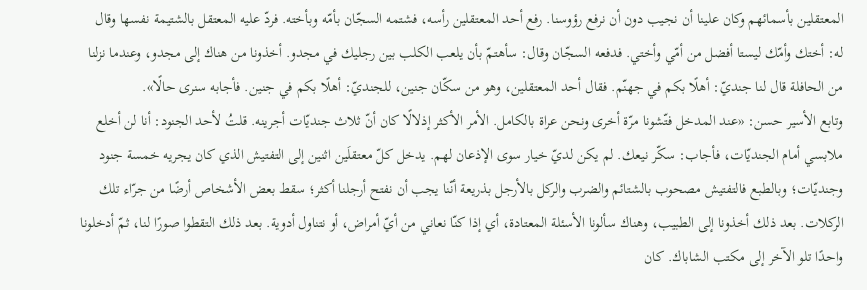المعتقلين بأسمائهم وكان علينا أن نجيب دون أن نرفع رؤوسنا. رفع أحد المعتقلين رأسه، فشتمه السجّان بأمّه وبأخته. فردّ عليه المعتقل بالشتيمة نفسها وقال له: أختك وأمّك ليستا أفضل من أمّي وأختي. فدفعه السجّان وقال: سأهتمّ بأن يلعب الكلب بين رجليك في مجدو. أخذونا من هناك إلى مجدو، وعندما نزلنا من الحافلة قال لنا جنديّ: أهلًا بكم في جهنّم. فقال أحد المعتقلين، وهو من سكّان جنين، للجنديّ: أهلًا بكم في جنين. فأجابه سنرى حالًا».
وتابع الأسير حسن: «عند المدخل فتّشونا مرّة أخرى ونحن عراة بالكامل. الأمر الأكثر إذلالًا كان أنّ ثلاث جنديّات أجرينه. قلتُ لأحد الجنود: أنا لن أخلع ملابسي أمام الجنديّات، فأجاب: سكّر نيعك. لم يكن لديّ خيار سوى الإذعان لهم. يدخل كلّ معتقلَين اثنين إلى التفتيش الذي كان يجريه خمسة جنود وجنديّات؛ وبالطبع فالتفتيش مصحوب بالشتائم والضرب والركل بالأرجل بذريعة أنّنا يجب أن نفتح أرجلنا أكثر؛ سقط بعض الأشخاص أرضًا من جرّاء تلك الركلات. بعد ذلك أخذونا إلى الطبيب، وهناك سألونا الأسئلة المعتادة، أي إذا كنّا نعاني من أيّ أمراض، أو نتناول أدوية. بعد ذلك التقطوا صورًا لنا، ثمّ أدخلونا واحدًا تلو الآخر إلى مكتب الشاباك. كان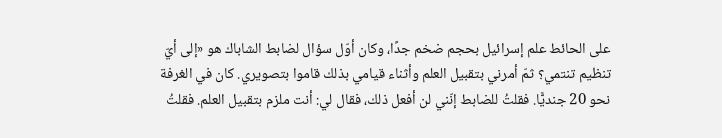على الحائط علم إسرائيل بحجم ضخم جدًا، وكان أوّل سؤال لضابط الشاباك هو «إلى أيّ تنظيم تنتمي؟ ثمّ أمرني بتقبيل العلم وأثناء قيامي بذلك قاموا بتصويري. كان في الغرفة نحو 20 جنديًّا. فقلتُ للضابط إنّني لن أفعل ذلك، فقال لي: أنت ملزم بتقبيل العلم. فقلتُ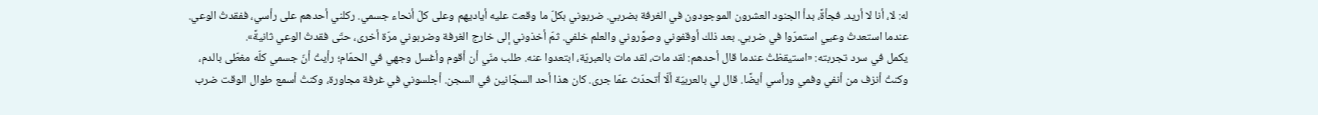له: لا، أنا لا أريد. فجأةً، بدأ الجنود العشرون الموجودون في الغرفة بضربي. ضربوني بكلّ ما وقعت عليه أياديهم وعلى كلّ أنحاء جسمي. ركلني أحدهم على رأسي، ففقدتُ الوعي. عندما استعدتُ وعيي استمرّوا في ضربي. بعد ذلك أوقفوني وصوَّروني والعلم خلفي. ثمّ أخذوني إلى خارج الغرفة وضربوني مرّة أخرى، حتّى فقدتُ الوعي ثانيةً».
يكمل في سرد تجربته: «استيقظتُ عندما قال أحدهم: لقد مات، لقد مات بالعبريّة، ابتعدوا عنه. طلب منّي أن أقوم وأغسل وجهي في الحمّام؛ رأيتُ أنّ جسمي كلّه مغطّى بالدم، وكنتُ أنزف من أنفي وفمي ورأسي أيضًا. قال لي بالعربيّة ألّا أتحدّث عمّا جرى. كان هذا أحد السجّانين في السجن. أجلسوني في غرفة مجاورة، وكنتُ أسمع طوال الوقت ضرب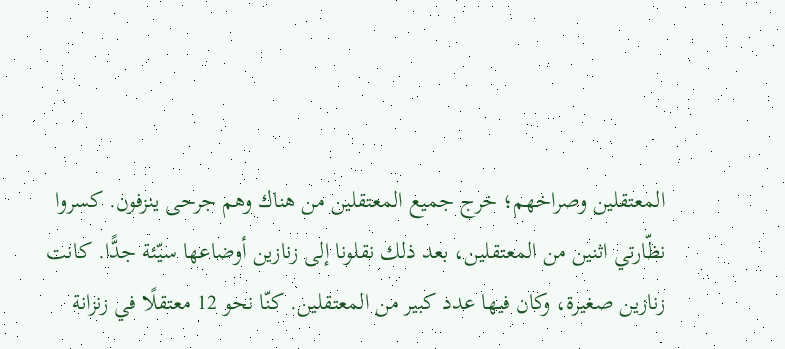المعتقلين وصراخهم؛ خرج جميع المعتقلين من هناك وهم جرحى ينزفون. كسروا نظّارتي اثنين من المعتقلين، بعد ذلك نقلونا إلى زنازين أوضاعها سيّئة جدًّا. كانت زنازين صغيرة، وكان فيها عدد كبير من المعتقلين. كنّا نحو 12 معتقلًا في زنزانة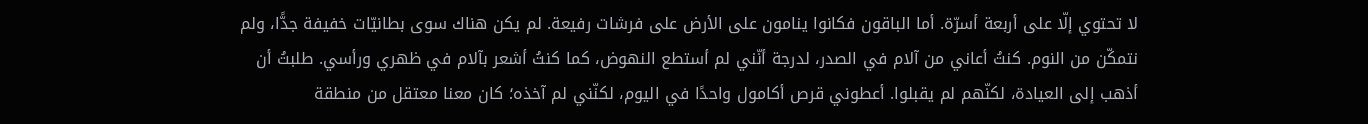لا تحتوي إلّا على أربعة أسرّة. أما الباقون فكانوا ينامون على الأرض على فرشات رفيعة. لم يكن هناك سوى بطانيّات خفيفة جدًّا، ولم نتمكّن من النوم. كنتُ أعاني من آلام في الصدر، لدرجة أنّني لم أستطع النهوض، كما كنتُ أشعر بآلام في ظهري ورأسي. طلبتُ أن أذهب إلى العيادة، لكنّهم لم يقبلوا. أعطوني قرص أكامول واحدًا في اليوم، لكنّني لم آخذه؛ كان معنا معتقل من منطقة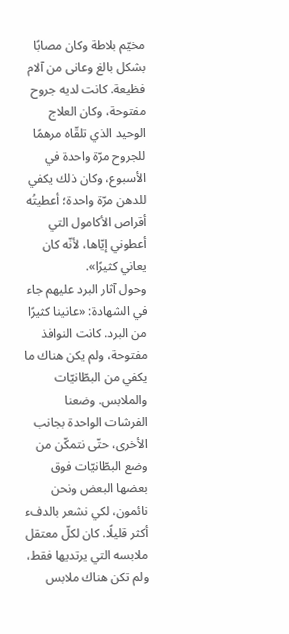مخيّم بلاطة وكان مصابًا بشكل بالغ وعانى من آلام فظيعة. كانت لديه جروح مفتوحة، وكان العلاج الوحيد الذي تلقّاه مرهمًا للجروح مرّة واحدة في الأسبوع، وكان ذلك يكفي للدهن مرّة واحدة؛ أعطيتُه أقراص الأكامول التي أعطوني إيّاها، لأنّه كان يعاني كثيرًا».
وحول آثار البرد عليهم جاء في الشهادة: «عانينا كثيرًا من البرد. كانت النوافذ مفتوحة، ولم يكن هناك ما يكفي من البطّانيّات والملابس. وضعنا الفرشات الواحدة بجانب الأخرى، حتّى نتمكّن من وضع البطّانيّات فوق بعضها البعض ونحن نائمون، لكي نشعر بالدفء أكثر قليلًا. كان لكلّ معتقل ملابسه التي يرتديها فقط، ولم تكن هناك ملابس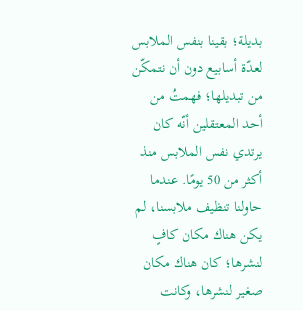بديلة؛ بقينا بنفس الملابس لعدّة أسابيع دون أن نتمكّن من تبديلها؛ فهمتُ من أحد المعتقلين أنّه كان يرتدي نفس الملابس منذ أكثر من 50 يومًا. عندما حاولنا تنظيف ملابسنا، لم يكن هناك مكان كافٍ لنشرها؛ كان هناك مكان صغير لنشرها، وكانت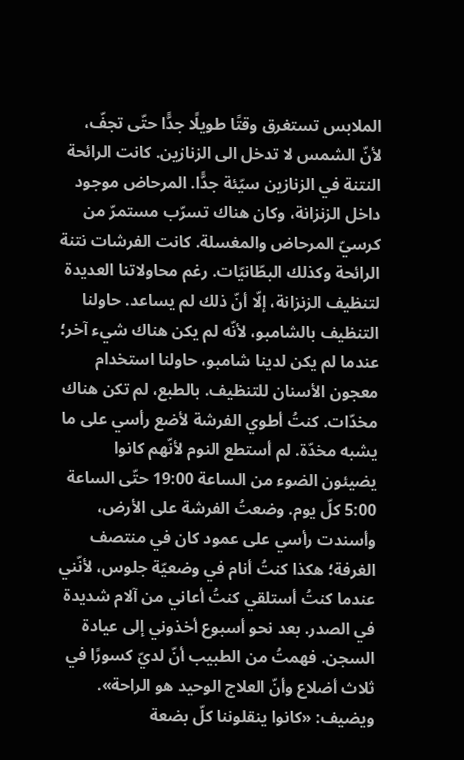الملابس تستغرق وقتًا طويلًا جدًّا حتّى تجفّ، لأنّ الشمس لا تدخل الى الزنازين. كانت الرائحة النتنة في الزنازين سيّئة جدًّا. المرحاض موجود داخل الزنزانة، وكان هناك تسرّب مستمرّ من كرسيّ المرحاض والمغسلة. كانت الفرشات نتنة الرائحة وكذلك البطّانيّات. رغم محاولاتنا العديدة لتنظيف الزنزانة، إلّا أنّ ذلك لم يساعد. حاولنا التنظيف بالشامبو، لأنّه لم يكن هناك شيء آخر؛ عندما لم يكن لدينا شامبو، حاولنا استخدام معجون الأسنان للتنظيف. بالطبع، لم تكن هناك مخدّات. كنتُ أطوي الفرشة لأضع رأسي على ما يشبه مخدّة. لم أستطع النوم لأنّهم كانوا يضيئون الضوء من الساعة 19:00 حتّى الساعة 5:00 كلّ يوم. وضعتُ الفرشة على الأرض، وأسندت رأسي على عمود كان في منتصف الغرفة؛ هكذا كنتُ أنام في وضعيّة جلوس، لأنّني عندما كنتُ أستلقي كنتُ أعاني من آلام شديدة في الصدر. بعد نحو أسبوع أخذوني إلى عيادة السجن. فهمتُ من الطبيب أنّ لديّ كسورًا في ثلاث أضلاع وأنّ العلاج الوحيد هو الراحة». ويضيف: «كانوا ينقلوننا كلّ بضعة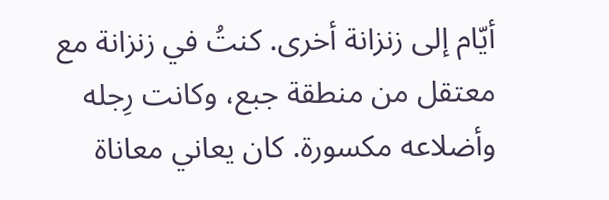أيّام إلى زنزانة أخرى. كنتُ في زنزانة مع معتقل من منطقة جبع، وكانت رِجله وأضلاعه مكسورة. كان يعاني معاناة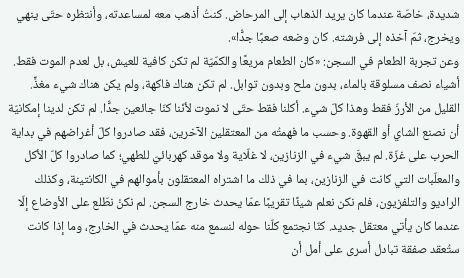شديدة، خاصّة عندما كان يريد الذهاب إلى المرحاض. كنتُ أذهب معه لمساعدته، وأنتظره حتّى ينهي ويخرج، ثمّ آخذه إلى فرشته. كان وضعه صعبًا جدًّا».
وعن تجربة الطعام في السجن: «كان الطعام مريعًا والكمّيّة لم تكن كافية للعيش، بل لعدم الموت فقط. أشياء نصف مسلوقة بالماء، بدون ملح وبدون توابل. لم تكن هناك فاكهة، ولم يكن هناك شيء مغذٍّ. القليل من الأرزّ فقط وهذا كلّ شيء. أكلنا فقط حتّى لا نموت لأنّنا كنّا جائعين جدًّا. لم تكن لدينا إمكانيّة أن نصنع الشاي أو القهوة. وحسب ما فهمتُه من المعتقلين الآخرين، فقد صادروا كلّ أغراضهم في بداية الحرب على غزّة. لم يبقَ شيء في الزنازين، لا غلّاية ولا موقد كهربائيّ للطهي؛ كما صادروا كلّ الأكل والمعلّبات التي كانت في الزنازين، بما في ذلك ما اشتراه المعتقلون بأموالهم في الكانتينة، وكذلك الراديو والتلفزيون، فلم نكن نعلم شيئًا تقريبًا عمّا يحدث خارج السجن. لم نكنْ نطّلع على الأوضاع إلّا عندما كان يأتي معتقل جديد. كنّا نجتمع كلّنا حوله لنسمع منه عمّا يحدث في الخارج، وما إذا كانت ستُعقد صفقة تبادل أسرى على أمل أن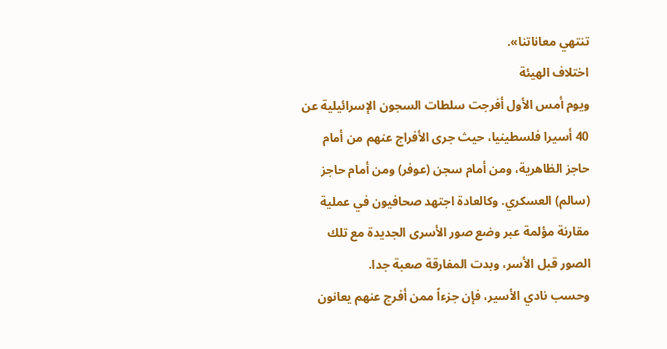تنتهي معاناتنا».
اختلاف الهيئة
ويوم أمس الأول أفرجت سلطات السجون الإسرائيلية عن 40 أسيرا فلسطينيا، حيث جرى الأفراج عنهم من أمام حاجز الظاهرية، ومن أمام سجن (عوفر) ومن أمام حاجز (سالم) العسكري. وكالعادة اجتهد صحافيون في عملية مقارنة مؤلمة عبر وضع صور الأسرى الجديدة مع تلك الصور قبل الأسر، وبدت المفارقة صعبة جدا.
وحسب نادي الأسير، فإن جزءاً ممن أفرج عنهم يعانون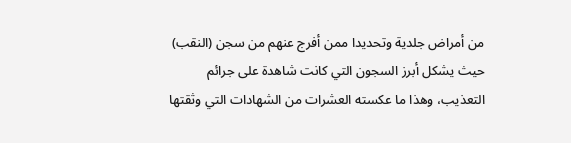من أمراض جلدية وتحديدا ممن أفرج عنهم من سجن (النقب) حيث يشكل أبرز السجون التي كانت شاهدة على جرائم التعذيب، وهذا ما عكسته العشرات من الشهادات التي وثقتها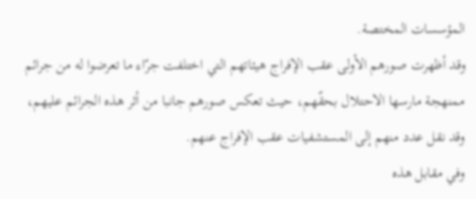المؤسسات المختصة.
وقد أظهرت صورهم الأولى عقب الإفراج هيئاتهم التي اختلفت جرّاء ما تعرضوا له من جرائم ممنهجة مارسها الاحتلال بحقّهم، حيث تعكس صورهم جانبا من أثر هذه الجرائم عليهم، وقد نقل عدد منهم إلى المستشفيات عقب الإفراج عنهم.
وفي مقابل هذه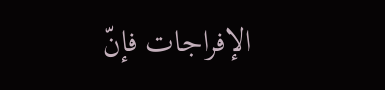الإفراجات فإنّ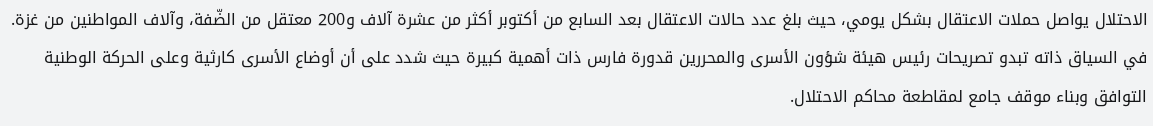الاحتلال يواصل حملات الاعتقال بشكل يومي، حيث بلغ عدد حالات الاعتقال بعد السابع من أكتوبر أكثر من عشرة آلاف و200 معتقل من الضّفة، وآلاف المواطنين من غزة.
في السياق ذاته تبدو تصريحات رئيس هيئة شؤون الأسرى والمحررين قدورة فارس ذات أهمية كبيرة حيث شدد على أن أوضاع الأسرى كارثية وعلى الحركة الوطنية التوافق وبناء موقف جامع لمقاطعة محاكم الاحتلال.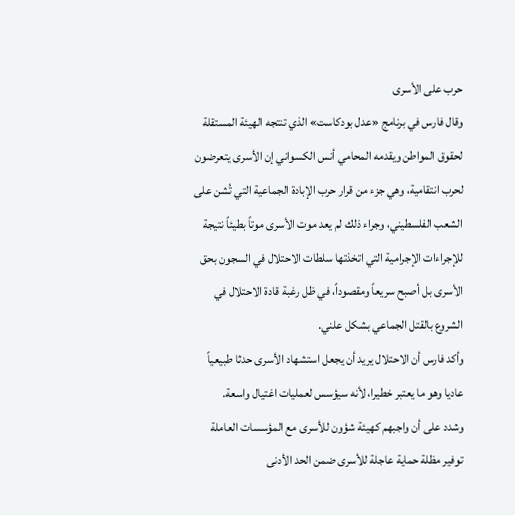حرب على الأسرى
وقال فارس في برنامج «عدل بودكاست» الذي تنتجه الهيئة المستقلة لحقوق المواطن ويقدمه المحامي أنس الكسواني إن الأسرى يتعرضون لحرب انتقامية، وهي جزء من قرار حرب الإبادة الجماعية التي تُشن على الشعب الفلسطيني، وجراء ذلك لم يعد موت الأسرى موتاً بطيئاً نتيجة للإجراءات الإجرامية التي اتخذتها سلطات الاحتلال في السجون بحق الأسرى بل أصبح سريعاً ومقصوداً، في ظل رغبة قادة الاحتلال في الشروع بالقتل الجماعي بشكل علني.
وأكد فارس أن الاحتلال يريد أن يجعل استشهاد الأسرى حدثا طبيعياً عاديا وهو ما يعتبر خطيرا، لأنه سيؤسس لعمليات اغتيال واسعة.
وشدد على أن واجبهم كهيئة شؤون للأسرى مع المؤسسات العاملة توفير مظلة حماية عاجلة للأسرى ضمن الحد الأدنى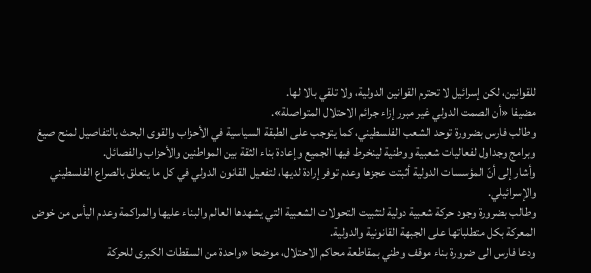للقوانين، لكن إسرائيل لا تحترم القوانين الدولية، ولا تلقي بالا لها.
مضيفا «أن الصمت الدولي غير مبرر إزاء جرائم الاحتلال المتواصلة».
وطالب فارس بضرورة توحد الشعب الفلسطيني، كما يتوجب على الطبقة السياسية في الأحزاب والقوى البحث بالتفاصيل لمنح صيغ وبرامج وجداول لفعاليات شعبية ووطنية لينخرط فيها الجميع وإعادة بناء الثقة بين المواطنين والأحزاب والفصائل.
وأشار إلى أنّ المؤسسات الدولية أثبتت عجزها وعدم توفر إرادة لديها، لتفعيل القانون الدولي في كل ما يتعلق بالصراع الفلسطيني والإسرائيلي.
وطالب بضرورة وجود حركة شعبية دولية لتثبيت التحولات الشعبية التي يشهدها العالم والبناء عليها والمراكمة وعدم اليأس من خوض المعركة بكل متطلباتها على الجبهة القانونية والدولية.
ودعا فارس الى ضرورة بناء موقف وطني بمقاطعة محاكم الاحتلال، موضحا «واحدة من السقطات الكبرى للحركة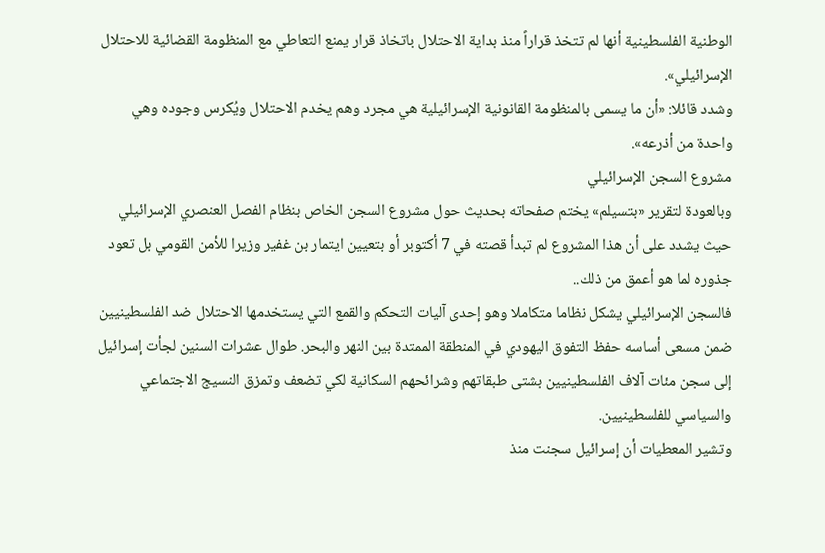الوطنية الفلسطينية أنها لم تتخذ قراراً منذ بداية الاحتلال باتخاذ قرار يمنع التعاطي مع المنظومة القضائية للاحتلال الإسرائيلي».
وشدد قائلا: «أن ما يسمى بالمنظومة القانونية الإسرائيلية هي مجرد وهم يخدم الاحتلال ويُكرس وجوده وهي واحدة من أذرعه».
مشروع السجن الإسرائيلي
وبالعودة لتقرير «بتسيلم» يختم صفحاته بحديث حول مشروع السجن الخاص بنظام الفصل العنصري الإسرائيلي حيث يشدد على أن هذا المشروع لم تبدأ قصته في 7 أكتوبر أو بتعيين ايتمار بن غفير وزيرا للأمن القومي بل تعود جذوره لما هو أعمق من ذلك..
فالسجن الإسرائيلي يشكل نظاما متكاملا وهو إحدى آليات التحكم والقمع التي يستخدمها الاحتلال ضد الفلسطينيين ضمن مسعى أساسه حفظ التفوق اليهودي في المنطقة الممتدة بين النهر والبحر. طوال عشرات السنين لجأت إسرائيل إلى سجن مئات آلاف الفلسطينيين بشتى طبقاتهم وشرائحهم السكانية لكي تضعف وتمزق النسيج الاجتماعي والسياسي للفلسطينيين.
وتشير المعطيات أن إسرائيل سجنت منذ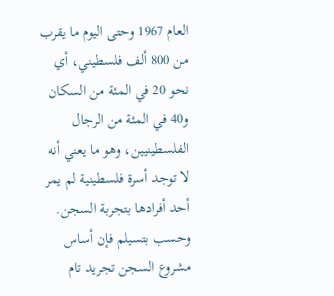العام 1967 وحتى اليوم ما يقرب من 800 ألف فلسطيني، أي نحو 20 في المئة من السكان و40 في المئة من الرجال الفلسطينيين، وهو ما يعني أنه لا توجد أسرة فلسطينية لم يمر أحد أفرادها بتجربة السجن.
وحسب بتسيلم فإن أساس مشروع السجن تجريد تام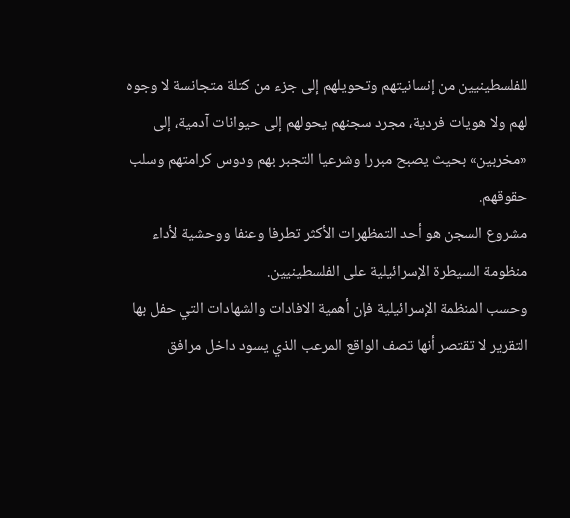للفلسطينيين من إنسانيتهم وتحويلهم إلى جزء من كتلة متجانسة لا وجوه لهم ولا هويات فردية، مجرد سجنهم يحولهم إلى حيوانات آدمية، إلى «مخربين» بحيث يصبح مبررا وشرعيا التجبر بهم ودوس كرامتهم وسلب حقوقهم.
مشروع السجن هو أحد التمظهرات الأكثر تطرفا وعنفا ووحشية لأداء منظومة السيطرة الإسرائيلية على الفلسطينيين.
وحسب المنظمة الإسرائيلية فإن أهمية الافادات والشهادات التي حفل بها التقرير لا تقتصر أنها تصف الواقع المرعب الذي يسود داخل مرافق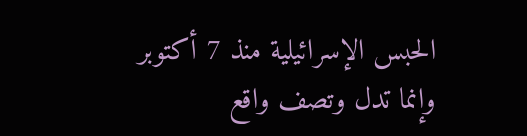الحبس الإسرائيلية منذ 7 أكتوبر وإنما تدل وتصف واقع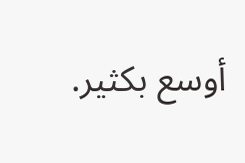أوسع بكثير.